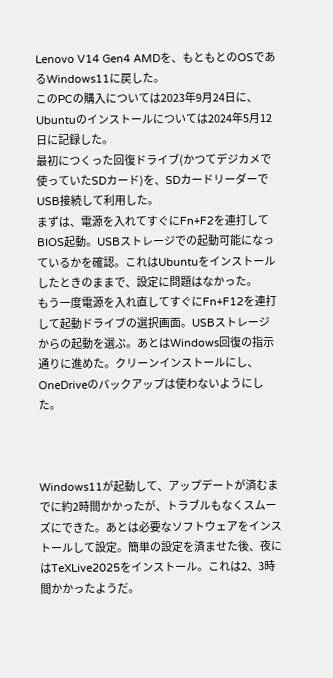Lenovo V14 Gen4 AMDを、もともとのOSであるWindows11に戻した。
このPCの購入については2023年9月24日に、Ubuntuのインストールについては2024年5月12日に記録した。
最初につくった回復ドライブ(かつてデジカメで使っていたSDカード)を、SDカードリーダーでUSB接続して利用した。
まずは、電源を入れてすぐにFn+F2を連打してBIOS起動。USBストレージでの起動可能になっているかを確認。これはUbuntuをインストールしたときのままで、設定に問題はなかった。
もう一度電源を入れ直してすぐにFn+F12を連打して起動ドライブの選択画面。USBストレージからの起動を選ぶ。あとはWindows回復の指示通りに進めた。クリーンインストールにし、OneDriveのバックアップは使わないようにした。



Windows11が起動して、アップデートが済むまでに約2時間かかったが、トラブルもなくスムーズにできた。あとは必要なソフトウェアをインストールして設定。簡単の設定を済ませた後、夜にはTeXLive2025をインストール。これは2、3時間かかったようだ。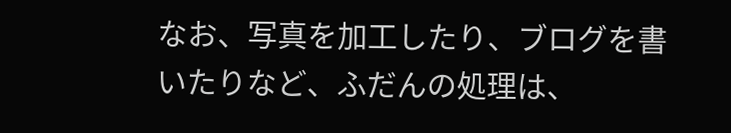なお、写真を加工したり、ブログを書いたりなど、ふだんの処理は、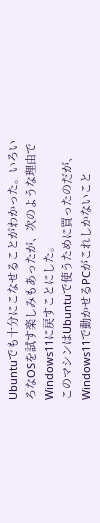Ubuntuでも十分にこなせることがわかった。いろいろなOSを試す楽しみもあったが、次のような理由でWindows11に戻すことにした。
このマシンはUbuntuで使うために買ったのだが、Windows11で動かせるPCがこれしかないこと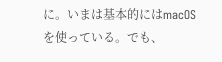に。いまは基本的にはmacOSを使っている。でも、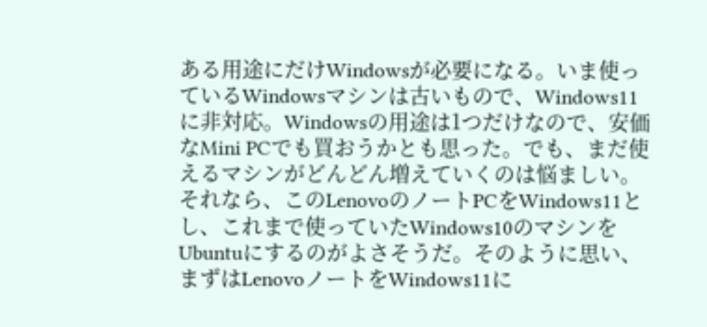ある用途にだけWindowsが必要になる。いま使っているWindowsマシンは古いもので、Windows11に非対応。Windowsの用途は1つだけなので、安価なMini PCでも買おうかとも思った。でも、まだ使えるマシンがどんどん増えていくのは悩ましい。
それなら、このLenovoのノートPCをWindows11とし、これまで使っていたWindows10のマシンをUbuntuにするのがよさそうだ。そのように思い、まずはLenovoノートをWindows11に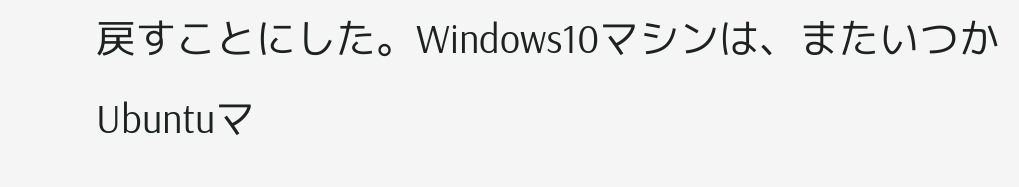戻すことにした。Windows10マシンは、またいつかUbuntuマ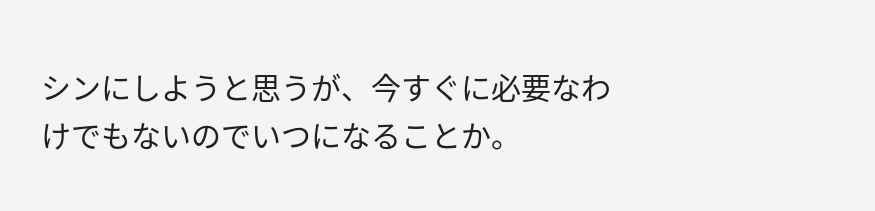シンにしようと思うが、今すぐに必要なわけでもないのでいつになることか。